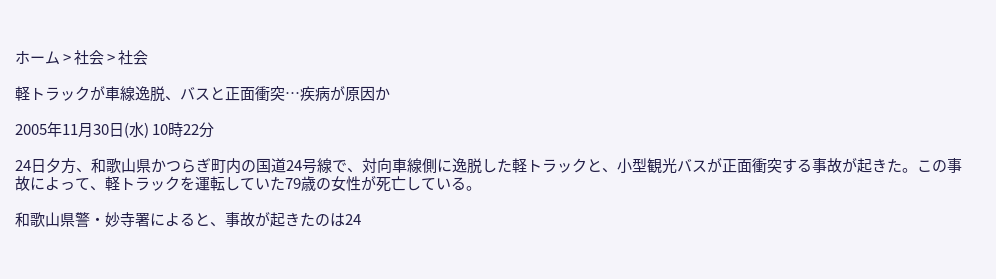ホーム > 社会 > 社会

軽トラックが車線逸脱、バスと正面衝突…疾病が原因か

2005年11月30日(水) 10時22分

24日夕方、和歌山県かつらぎ町内の国道24号線で、対向車線側に逸脱した軽トラックと、小型観光バスが正面衝突する事故が起きた。この事故によって、軽トラックを運転していた79歳の女性が死亡している。

和歌山県警・妙寺署によると、事故が起きたのは24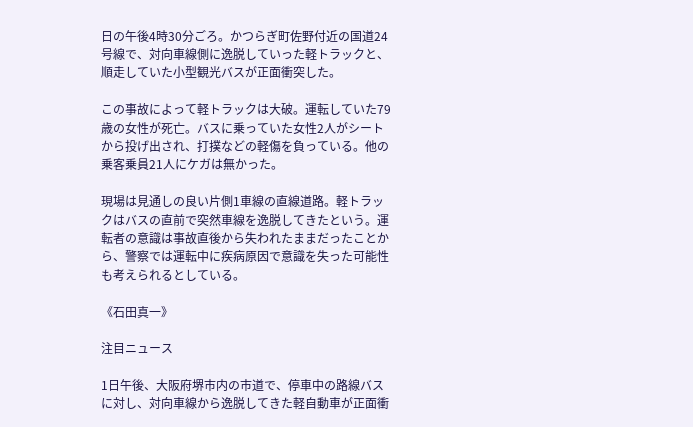日の午後4時30分ごろ。かつらぎ町佐野付近の国道24号線で、対向車線側に逸脱していった軽トラックと、順走していた小型観光バスが正面衝突した。

この事故によって軽トラックは大破。運転していた79歳の女性が死亡。バスに乗っていた女性2人がシートから投げ出され、打撲などの軽傷を負っている。他の乗客乗員21人にケガは無かった。

現場は見通しの良い片側1車線の直線道路。軽トラックはバスの直前で突然車線を逸脱してきたという。運転者の意識は事故直後から失われたままだったことから、警察では運転中に疾病原因で意識を失った可能性も考えられるとしている。

《石田真一》

注目ニュース

1日午後、大阪府堺市内の市道で、停車中の路線バスに対し、対向車線から逸脱してきた軽自動車が正面衝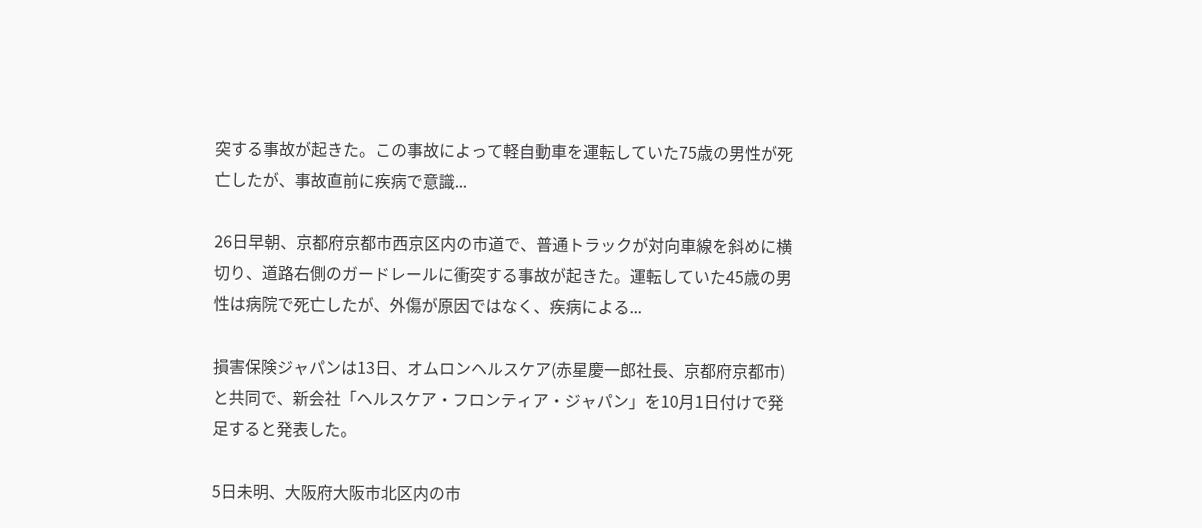突する事故が起きた。この事故によって軽自動車を運転していた75歳の男性が死亡したが、事故直前に疾病で意識...

26日早朝、京都府京都市西京区内の市道で、普通トラックが対向車線を斜めに横切り、道路右側のガードレールに衝突する事故が起きた。運転していた45歳の男性は病院で死亡したが、外傷が原因ではなく、疾病による...

損害保険ジャパンは13日、オムロンヘルスケア(赤星慶一郎社長、京都府京都市)と共同で、新会社「ヘルスケア・フロンティア・ジャパン」を10月1日付けで発足すると発表した。

5日未明、大阪府大阪市北区内の市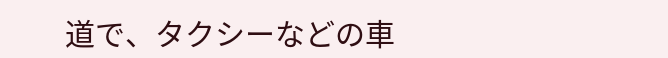道で、タクシーなどの車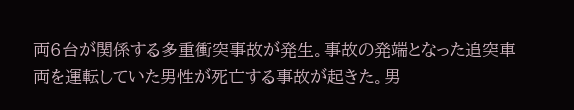両6台が関係する多重衝突事故が発生。事故の発端となった追突車両を運転していた男性が死亡する事故が起きた。男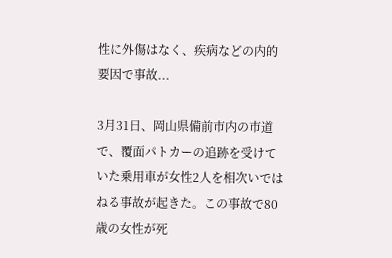性に外傷はなく、疾病などの内的要因で事故...

3月31日、岡山県備前市内の市道で、覆面パトカーの追跡を受けていた乗用車が女性2人を相次いではねる事故が起きた。この事故で80歳の女性が死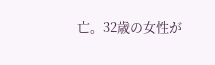亡。32歳の女性が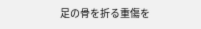足の骨を折る重傷を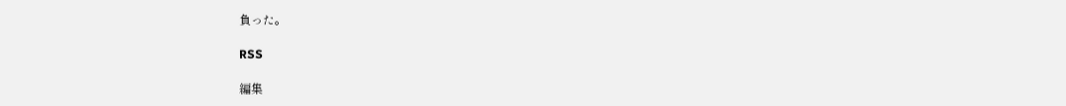負った。

RSS

編集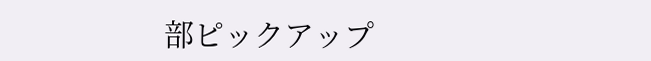部ピックアップ